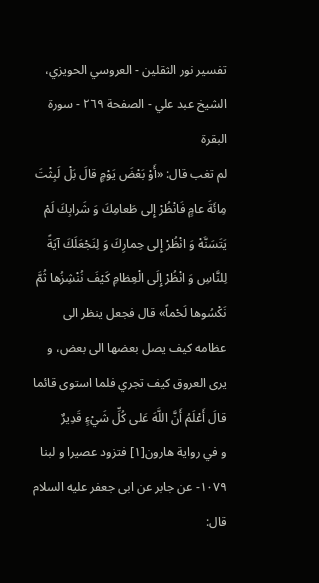تفسير نور الثقلين - العروسي الحويزي، الشيخ عبد علي - الصفحة ٢٦٩ - سورة البقرة
لم تغب قال: «أَوْ بَعْضَ يَوْمٍ قالَ بَلْ لَبِثْتَ مِائَةَ عامٍ فَانْظُرْ إِلى طَعامِكَ وَ شَرابِكَ لَمْ يَتَسَنَّهْ وَ انْظُرْ إِلى حِمارِكَ وَ لِنَجْعَلَكَ آيَةً لِلنَّاسِ وَ انْظُرْ إِلَى الْعِظامِ كَيْفَ نُنْشِزُها ثُمَّ نَكْسُوها لَحْماً» قال فجعل ينظر الى عظامه كيف يصل بعضها الى بعض، و يرى العروق كيف تجري فلما استوى قائما قالَ أَعْلَمُ أَنَّ اللَّهَ عَلى كُلِّ شَيْءٍ قَدِيرٌ
و في رواية هارون[١] فتزود عصيرا و لبنا
١٠٧٩- عن جابر عن ابى جعفر عليه السلام قال: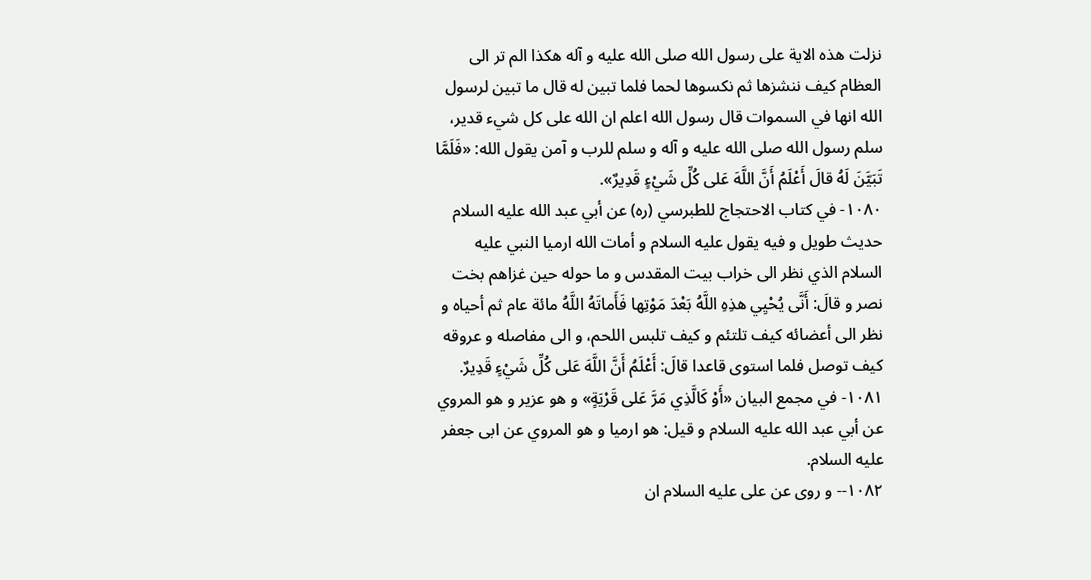نزلت هذه الاية على رسول الله صلى الله عليه و آله هكذا الم تر الى العظام كيف ننشزها ثم نكسوها لحما فلما تبين له قال ما تبين لرسول الله انها في السموات قال رسول الله اعلم ان الله على كل شيء قدير، سلم رسول الله صلى الله عليه و آله و سلم للرب و آمن يقول الله: «فَلَمَّا تَبَيَّنَ لَهُ قالَ أَعْلَمُ أَنَّ اللَّهَ عَلى كُلِّ شَيْءٍ قَدِيرٌ».
١٠٨٠- في كتاب الاحتجاج للطبرسي (ره) عن أبي عبد الله عليه السلام حديث طويل و فيه يقول عليه السلام و أمات الله ارميا النبي عليه السلام الذي نظر الى خراب بيت المقدس و ما حوله حين غزاهم بخت نصر و قالَ: أَنَّى يُحْيِي هذِهِ اللَّهُ بَعْدَ مَوْتِها فَأَماتَهُ اللَّهُ مائة عام ثم أحياه و نظر الى أعضائه كيف تلتئم و كيف تلبس اللحم، و الى مفاصله و عروقه كيف توصل فلما استوى قاعدا قالَ: أَعْلَمُ أَنَّ اللَّهَ عَلى كُلِّ شَيْءٍ قَدِيرٌ.
١٠٨١- في مجمع البيان «أَوْ كَالَّذِي مَرَّ عَلى قَرْيَةٍ» و هو عزير و هو المروي عن أبي عبد الله عليه السلام و قيل: هو ارميا و هو المروي عن ابى جعفر عليه السلام.
١٠٨٢-- و روى عن على عليه السلام ان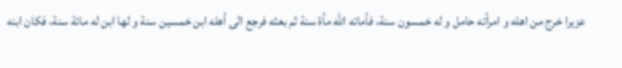عزيرا خرج من اهله و امرأته حامل و له خمسون سنة، فأماته الله مأة سنة ثم بعثه فرجع الى أهله ابن خمسين سنة و لها ابن له مائة سنة، فكان ابنه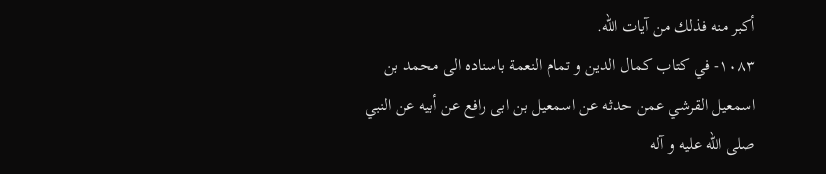أكبر منه فذلك من آيات الله.
١٠٨٣- في كتاب كمال الدين و تمام النعمة باسناده الى محمد بن اسمعيل القرشي عمن حدثه عن اسمعيل بن ابى رافع عن أبيه عن النبي صلى الله عليه و آله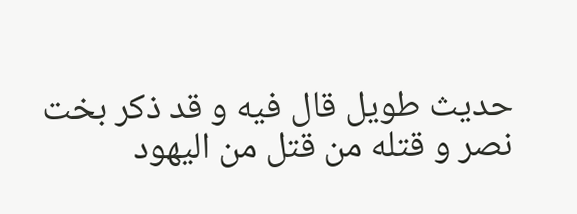حديث طويل قال فيه و قد ذكر بخت نصر و قتله من قتل من اليهود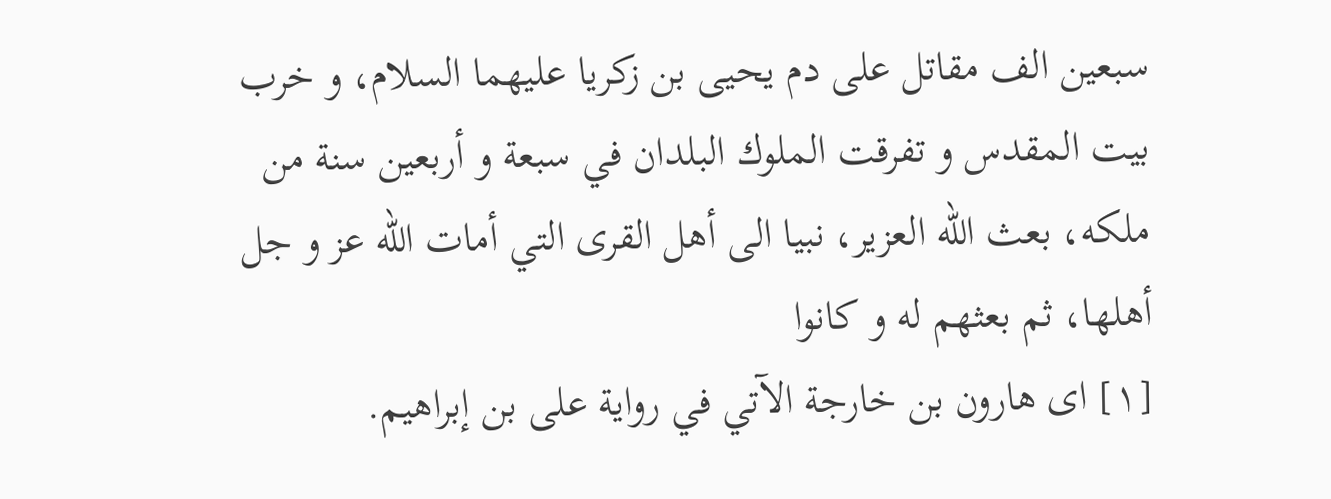سبعين الف مقاتل على دم يحيى بن زكريا عليهما السلام، و خرب بيت المقدس و تفرقت الملوك البلدان في سبعة و أربعين سنة من ملكه، بعث الله العزير، نبيا الى أهل القرى التي أمات الله عز و جل أهلها، ثم بعثهم له و كانوا
[١] اى هارون بن خارجة الآتي في رواية على بن إبراهيم.